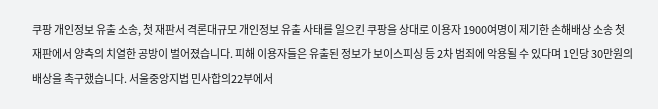쿠팡 개인정보 유출 소송, 첫 재판서 격론대규모 개인정보 유출 사태를 일으킨 쿠팡을 상대로 이용자 1900여명이 제기한 손해배상 소송 첫 재판에서 양측의 치열한 공방이 벌어졌습니다. 피해 이용자들은 유출된 정보가 보이스피싱 등 2차 범죄에 악용될 수 있다며 1인당 30만원의 배상을 촉구했습니다. 서울중앙지법 민사합의22부에서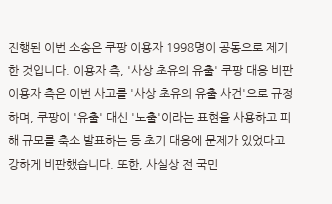진행된 이번 소송은 쿠팡 이용자 1998명이 공동으로 제기한 것입니다. 이용자 측, '사상 초유의 유출' 쿠팡 대응 비판이용자 측은 이번 사고를 '사상 초유의 유출 사건'으로 규정하며, 쿠팡이 '유출' 대신 '노출'이라는 표현을 사용하고 피해 규모를 축소 발표하는 등 초기 대응에 문제가 있었다고 강하게 비판했습니다. 또한, 사실상 전 국민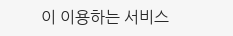이 이용하는 서비스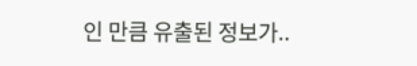인 만큼 유출된 정보가..